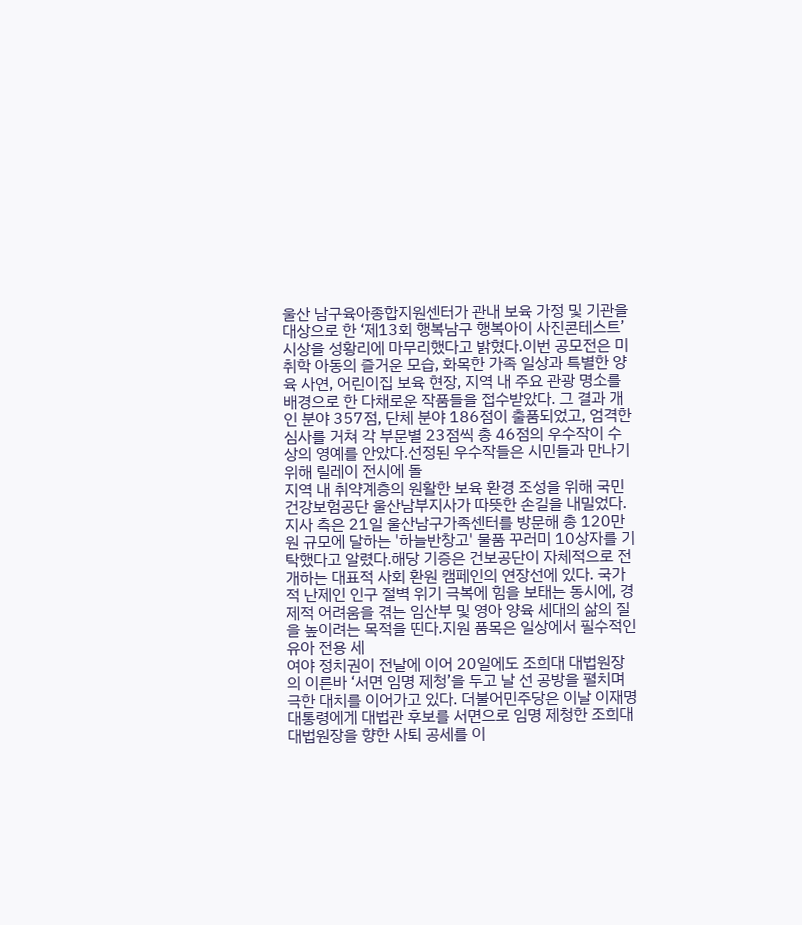울산 남구육아종합지원센터가 관내 보육 가정 및 기관을 대상으로 한 ‘제13회 행복남구 행복아이 사진콘테스트’ 시상을 성황리에 마무리했다고 밝혔다.이번 공모전은 미취학 아동의 즐거운 모습, 화목한 가족 일상과 특별한 양육 사연, 어린이집 보육 현장, 지역 내 주요 관광 명소를 배경으로 한 다채로운 작품들을 접수받았다. 그 결과 개인 분야 357점, 단체 분야 186점이 출품되었고, 엄격한 심사를 거쳐 각 부문별 23점씩 총 46점의 우수작이 수상의 영예를 안았다.선정된 우수작들은 시민들과 만나기 위해 릴레이 전시에 돌
지역 내 취약계층의 원활한 보육 환경 조성을 위해 국민건강보험공단 울산남부지사가 따뜻한 손길을 내밀었다. 지사 측은 21일 울산남구가족센터를 방문해 총 120만 원 규모에 달하는 '하늘반창고' 물품 꾸러미 10상자를 기탁했다고 알렸다.해당 기증은 건보공단이 자체적으로 전개하는 대표적 사회 환원 캠페인의 연장선에 있다. 국가적 난제인 인구 절벽 위기 극복에 힘을 보태는 동시에, 경제적 어려움을 겪는 임산부 및 영아 양육 세대의 삶의 질을 높이려는 목적을 띤다.지원 품목은 일상에서 필수적인 유아 전용 세
여야 정치권이 전날에 이어 20일에도 조희대 대법원장의 이른바 ‘서면 임명 제청’을 두고 날 선 공방을 펼치며 극한 대치를 이어가고 있다. 더불어민주당은 이날 이재명 대통령에게 대법관 후보를 서면으로 임명 제청한 조희대 대법원장을 향한 사퇴 공세를 이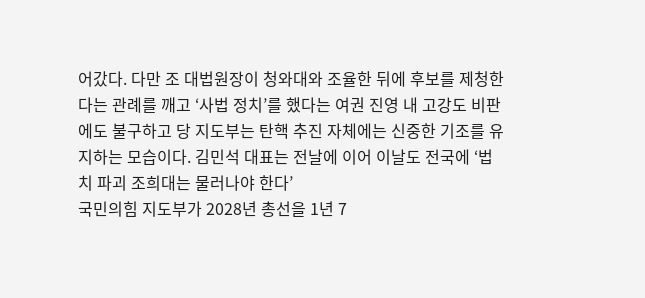어갔다. 다만 조 대법원장이 청와대와 조율한 뒤에 후보를 제청한다는 관례를 깨고 ‘사법 정치’를 했다는 여권 진영 내 고강도 비판에도 불구하고 당 지도부는 탄핵 추진 자체에는 신중한 기조를 유지하는 모습이다. 김민석 대표는 전날에 이어 이날도 전국에 ‘법치 파괴 조희대는 물러나야 한다’
국민의힘 지도부가 2028년 총선을 1년 7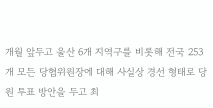개월 앞두고 울산 6개 지역구를 비롯해 전국 253개 모든 당협위원장에 대해 사실상 경선 형태로 당원 투표 방안을 두고 최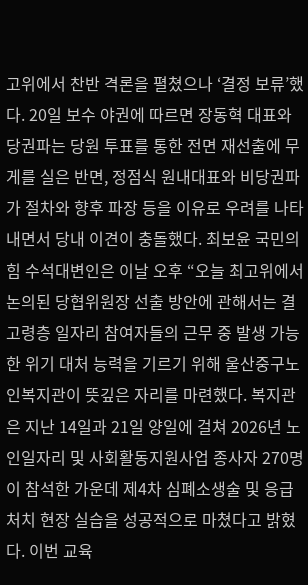고위에서 찬반 격론을 펼쳤으나 ‘결정 보류’했다. 20일 보수 야권에 따르면 장동혁 대표와 당권파는 당원 투표를 통한 전면 재선출에 무게를 실은 반면, 정점식 원내대표와 비당권파가 절차와 향후 파장 등을 이유로 우려를 나타내면서 당내 이견이 충돌했다. 최보윤 국민의힘 수석대변인은 이날 오후 “오늘 최고위에서 논의된 당협위원장 선출 방안에 관해서는 결
고령층 일자리 참여자들의 근무 중 발생 가능한 위기 대처 능력을 기르기 위해 울산중구노인복지관이 뜻깊은 자리를 마련했다. 복지관은 지난 14일과 21일 양일에 걸쳐 2026년 노인일자리 및 사회활동지원사업 종사자 270명이 참석한 가운데 제4차 심폐소생술 및 응급처치 현장 실습을 성공적으로 마쳤다고 밝혔다. 이번 교육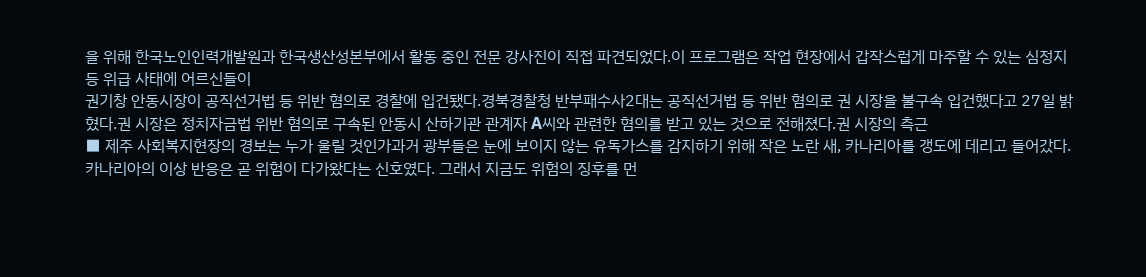을 위해 한국노인인력개발원과 한국생산성본부에서 활동 중인 전문 강사진이 직접 파견되었다.이 프로그램은 작업 현장에서 갑작스럽게 마주할 수 있는 심정지 등 위급 사태에 어르신들이
권기창 안동시장이 공직선거법 등 위반 혐의로 경찰에 입건됐다.경북경찰청 반부패수사2대는 공직선거법 등 위반 혐의로 권 시장을 불구속 입건했다고 27일 밝혔다.권 시장은 정치자금법 위반 혐의로 구속된 안동시 산하기관 관계자 A씨와 관련한 혐의를 받고 있는 것으로 전해졌다.권 시장의 측근
■ 제주 사회복지현장의 경보는 누가 울릴 것인가과거 광부들은 눈에 보이지 않는 유독가스를 감지하기 위해 작은 노란 새, 카나리아를 갱도에 데리고 들어갔다. 카나리아의 이상 반응은 곧 위험이 다가왔다는 신호였다. 그래서 지금도 위험의 징후를 먼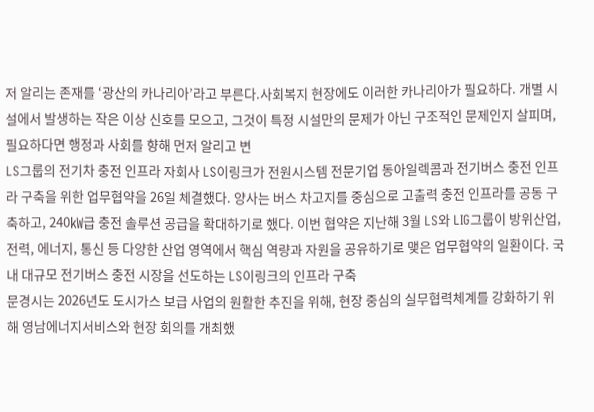저 알리는 존재를 ‘광산의 카나리아’라고 부른다.사회복지 현장에도 이러한 카나리아가 필요하다. 개별 시설에서 발생하는 작은 이상 신호를 모으고, 그것이 특정 시설만의 문제가 아닌 구조적인 문제인지 살피며, 필요하다면 행정과 사회를 향해 먼저 알리고 변
LS그룹의 전기차 충전 인프라 자회사 LS이링크가 전원시스템 전문기업 동아일렉콤과 전기버스 충전 인프라 구축을 위한 업무협약을 26일 체결했다. 양사는 버스 차고지를 중심으로 고출력 충전 인프라를 공동 구축하고, 240㎾급 충전 솔루션 공급을 확대하기로 했다. 이번 협약은 지난해 3월 LS와 LIG그룹이 방위산업, 전력, 에너지, 통신 등 다양한 산업 영역에서 핵심 역량과 자원을 공유하기로 맺은 업무협약의 일환이다. 국내 대규모 전기버스 충전 시장을 선도하는 LS이링크의 인프라 구축
문경시는 2026년도 도시가스 보급 사업의 원활한 추진을 위해, 현장 중심의 실무협력체계를 강화하기 위해 영남에너지서비스와 현장 회의를 개최했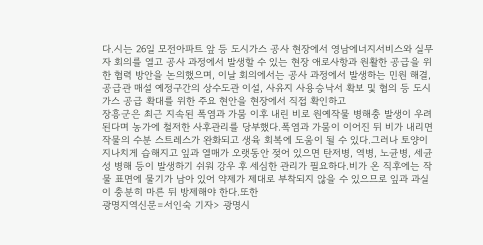다.시는 26일 모전아파트 앞 등 도시가스 공사 현장에서 영남에너지서비스와 실무자 회의를 열고 공사 과정에서 발생할 수 있는 현장 애로사항과 원활한 공급을 위한 협력 방안을 논의했으며, 이날 회의에서는 공사 과정에서 발생하는 민원 해결, 공급관 매설 예정구간의 상수도관 이설, 사유지 사용승낙서 확보 및 협의 등 도시가스 공급 확대를 위한 주요 현안을 현장에서 직접 확인하고
장흥군은 최근 지속된 폭염과 가뭄 이후 내린 비로 원예작물 병해충 발생이 우려된다며 농가에 철저한 사후관리를 당부했다.폭염과 가뭄이 이어진 뒤 비가 내리면 작물의 수분 스트레스가 완화되고 생육 회복에 도움이 될 수 있다.그러나 토양이 지나치게 습해지고 잎과 열매가 오랫동안 젖어 있으면 탄저병, 역병, 노균병, 세균성 병해 등이 발생하기 쉬워 강우 후 세심한 관리가 필요하다.비가 온 직후에는 작물 표면에 물기가 남아 있어 약제가 제대로 부착되지 않을 수 있으므로 잎과 과실이 충분히 마른 뒤 방제해야 한다.또한
광명지역신문=서인숙 기자> 광명시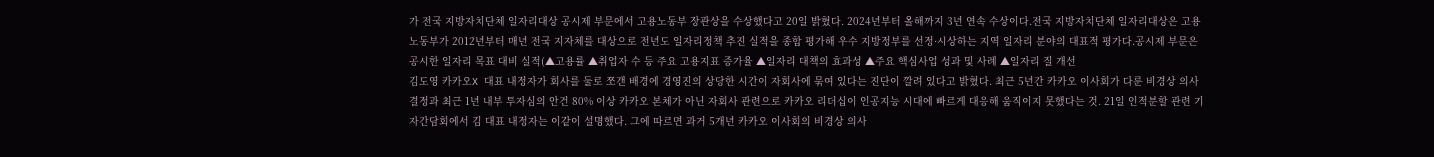가 전국 지방자치단체 일자리대상 공시제 부문에서 고용노동부 장관상을 수상했다고 20일 밝혔다. 2024년부터 올해까지 3년 연속 수상이다.전국 지방자치단체 일자리대상은 고용노동부가 2012년부터 매년 전국 지자체를 대상으로 전년도 일자리정책 추진 실적을 종합 평가해 우수 지방정부를 선정·시상하는 지역 일자리 분야의 대표적 평가다.공시제 부문은 공시한 일자리 목표 대비 실적(▲고용률 ▲취업자 수 등 주요 고용지표 증가율 ▲일자리 대책의 효과성 ▲주요 핵심사업 성과 및 사례 ▲일자리 질 개선
김도영 카카오X 대표 내정자가 회사를 둘로 쪼갠 배경에 경영진의 상당한 시간이 자회사에 묶여 있다는 진단이 깔려 있다고 밝혔다. 최근 5년간 카카오 이사회가 다룬 비경상 의사결정과 최근 1년 내부 투자심의 안건 80% 이상 카카오 본체가 아닌 자회사 관련으로 카카오 리더십이 인공지능 시대에 빠르게 대응해 움직이지 못했다는 것. 21일 인적분할 관련 기자간담회에서 김 대표 내정자는 이같이 설명했다. 그에 따르면 과거 5개년 카카오 이사회의 비경상 의사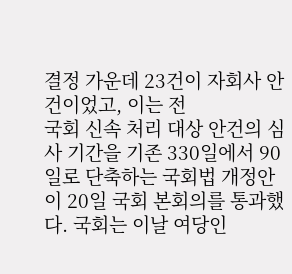결정 가운데 23건이 자회사 안건이었고, 이는 전
국회 신속 처리 대상 안건의 심사 기간을 기존 330일에서 90일로 단축하는 국회법 개정안이 20일 국회 본회의를 통과했다. 국회는 이날 여당인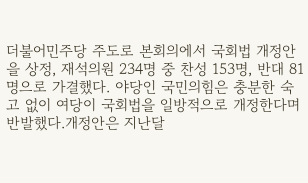더불어민주당 주도로 본회의에서 국회법 개정안을 상정, 재석의원 234명 중 찬성 153명, 반대 81명으로 가결했다. 야당인 국민의힘은 충분한 숙고 없이 여당이 국회법을 일방적으로 개정한다며 반발했다.개정안은 지난달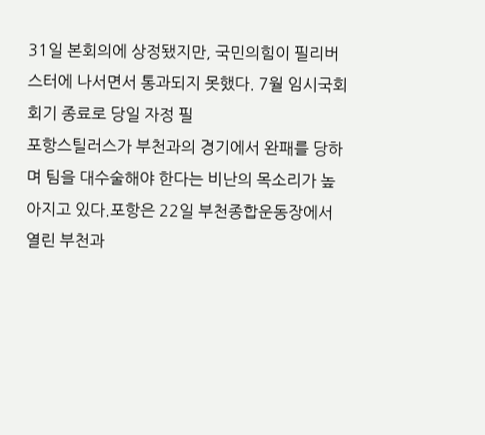31일 본회의에 상정됐지만, 국민의힘이 필리버스터에 나서면서 통과되지 못했다. 7월 임시국회 회기 종료로 당일 자정 필
포항스틸러스가 부천과의 경기에서 완패를 당하며 팀을 대수술해야 한다는 비난의 목소리가 높아지고 있다.포항은 22일 부천종합운동장에서 열린 부천과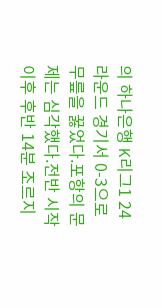의 하나은행 K리그1 24라운드 경기서 0-3으로 무릎을 꿇었다.포항의 문제는 심각했다.전반 시작 이후 후반 14분 조르지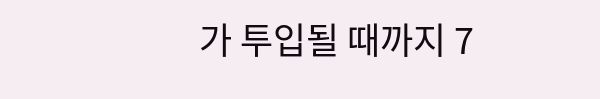가 투입될 때까지 7